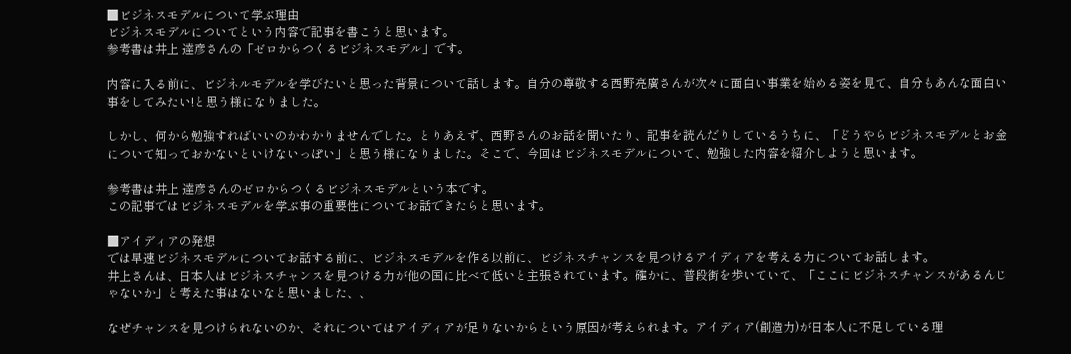■ビジネスモデルについて学ぶ理由
ビジネスモデルについてという内容で記事を書こうと思います。
参考書は井上 達彦さんの「ゼロからつくるビジネスモデル」です。

内容に入る前に、ビジネルモデルを学びたいと思った背景について話します。自分の尊敬する西野亮廣さんが次々に面白い事業を始める姿を見て、自分もあんな面白い事をしてみたい!と思う様になりました。

しかし、何から勉強すればいいのかわかりませんでした。とりあえず、西野さんのお話を聞いたり、記事を読んだりしているうちに、「どうやらビジネスモデルとお金について知っておかないといけないっぽい」と思う様になりました。そこで、今回はビジネスモデルについて、勉強した内容を紹介しようと思います。

参考書は井上 達彦さんのゼロからつくるビジネスモデルという本です。
この記事ではビジネスモデルを学ぶ事の重要性についてお話できたらと思います。

■アイディアの発想
では早速ビジネスモデルについてお話する前に、ビジネスモデルを作る以前に、ビジネスチャンスを見つけるアイディアを考える力についてお話します。
井上さんは、日本人はビジネスチャンスを見つける力が他の国に比べて低いと主張されています。確かに、普段街を歩いていて、「ここにビジネスチャンスがあるんじゃないか」と考えた事はないなと思いました、、

なぜチャンスを見つけられないのか、それについてはアイディアが足りないからという原因が考えられます。アイディア(創造力)が日本人に不足している理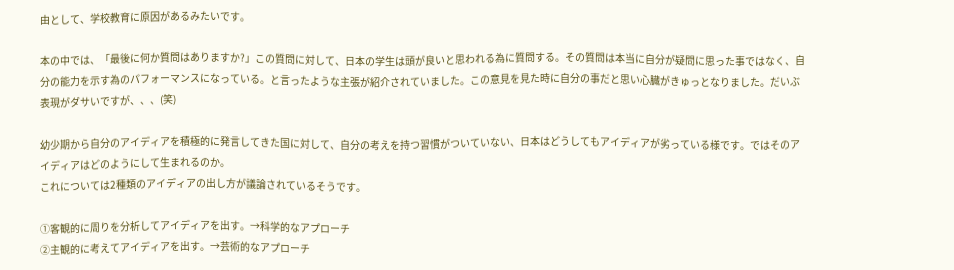由として、学校教育に原因があるみたいです。

本の中では、「最後に何か質問はありますか?」この質問に対して、日本の学生は頭が良いと思われる為に質問する。その質問は本当に自分が疑問に思った事ではなく、自分の能力を示す為のパフォーマンスになっている。と言ったような主張が紹介されていました。この意見を見た時に自分の事だと思い心臓がきゅっとなりました。だいぶ表現がダサいですが、、、(笑)

幼少期から自分のアイディアを積極的に発言してきた国に対して、自分の考えを持つ習慣がついていない、日本はどうしてもアイディアが劣っている様です。ではそのアイディアはどのようにして生まれるのか。
これについては2種類のアイディアの出し方が議論されているそうです。

①客観的に周りを分析してアイディアを出す。→科学的なアプローチ
②主観的に考えてアイディアを出す。→芸術的なアプローチ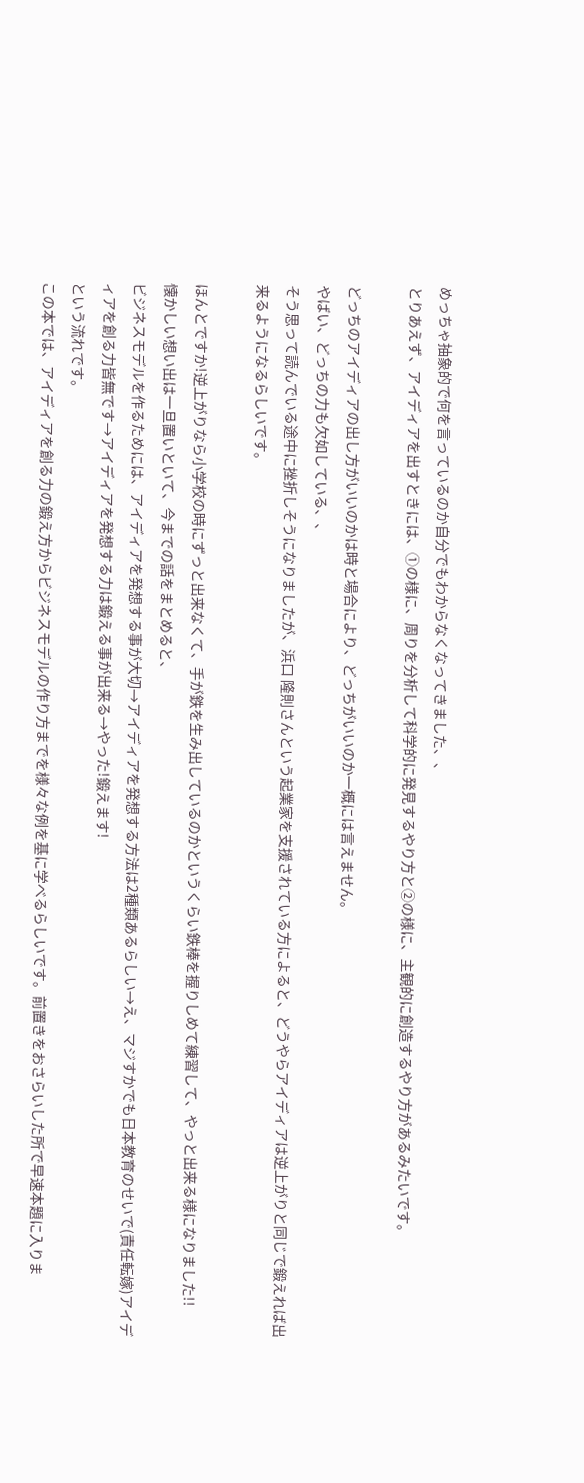めっちゃ抽象的で何を言っているのか自分でもわからなくなってきました、、
とりあえず、アイディアを出すときには、①の様に、周りを分析して科学的に発見するやり方と②の様に、主観的に創造するやり方があるみたいです。

どっちのアイディアの出し方がいいのかは時と場合により、どっちがいいのか一概には言えません。
やばい、どっちの力も欠如している、、
そう思って読んでいる途中に挫折しそうになりましたが、浜口 隆則さんという起業家を支援されている方によると、どうやらアイディアは逆上がりと同じで鍛えれば出来るようになるらしいです。

ほんとですか!逆上がりなら小学校の時にずっと出来なくて、手が鉄を生み出しているのかというくらい鉄棒を握りしめて練習して、やっと出来る様になりました!!
懐かしい想い出は一旦置いといて、今までの話をまとめると、
ビジネスモデルを作るためには、アイディアを発想する事が大切→アイディアを発想する方法は2種類あるらしい→え、マジすかでも日本教育のせいで(責任転嫁)アイディアを創る力皆無です→アイディアを発想する力は鍛える事が出来る→やった!鍛えます!
という流れです。
この本では、アイディアを創る力の鍛え方からビジネスモデルの作り方までを様々な例を基に学べるらしいです。前置きをおさらいした所で早速本題に入りま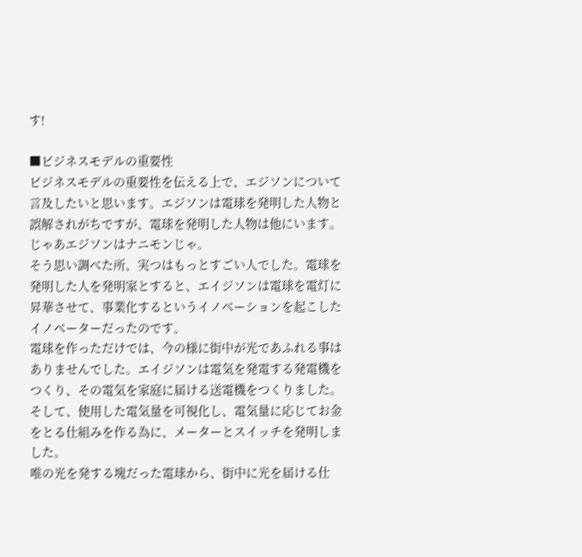す!

■ビジネスモデルの重要性
ビジネスモデルの重要性を伝える上で、エジソンについて言及したいと思います。エジソンは電球を発明した人物と誤解されがちですが、電球を発明した人物は他にいます。じゃあエジソンはナニモンじゃ。
そう思い調べた所、実つはもっとすごい人でした。電球を発明した人を発明家とすると、エイジソンは電球を電灯に昇華させて、事業化するというイノベーションを起こしたイノベーターだったのです。
電球を作っただけでは、今の様に街中が光であふれる事はありませんでした。エイジソンは電気を発電する発電機をつくり、その電気を家庭に届ける送電機をつくりました。そして、使用した電気量を可視化し、電気量に応じてお金をとる仕組みを作る為に、メーターとスイッチを発明しました。
唯の光を発する塊だった電球から、街中に光を届ける仕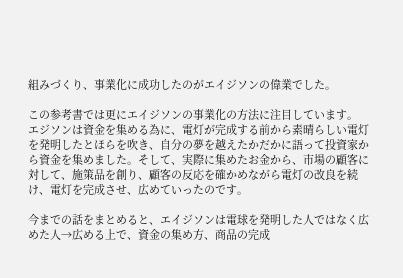組みづくり、事業化に成功したのがエイジソンの偉業でした。

この参考書では更にエイジソンの事業化の方法に注目しています。
エジソンは資金を集める為に、電灯が完成する前から素晴らしい電灯を発明したとほらを吹き、自分の夢を越えたかだかに語って投資家から資金を集めました。そして、実際に集めたお金から、市場の顧客に対して、施策品を創り、顧客の反応を確かめながら電灯の改良を続け、電灯を完成させ、広めていったのです。

今までの話をまとめると、エイジソンは電球を発明した人ではなく広めた人→広める上で、資金の集め方、商品の完成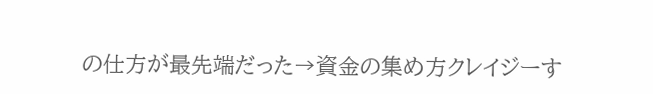の仕方が最先端だった→資金の集め方クレイジーす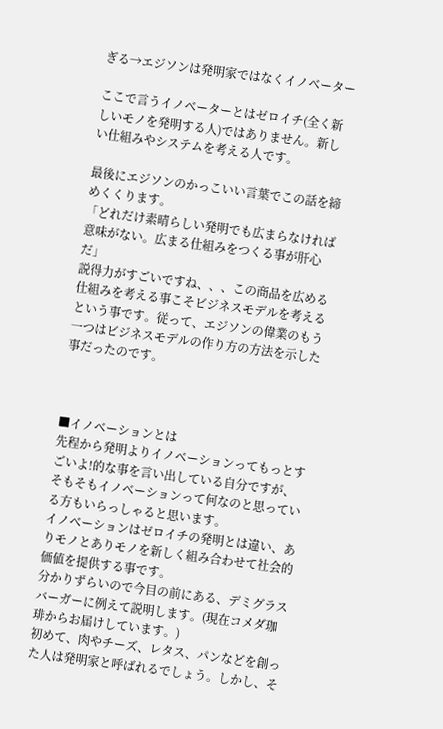ぎる→エジソンは発明家ではなくイノベーター

ここで言うイノベーターとはゼロイチ(全く新しいモノを発明する人)ではありません。新しい仕組みやシステムを考える人です。

最後にエジソンのかっこいい言葉でこの話を締めくくります。
「どれだけ素晴らしい発明でも広まらなければ意味がない。広まる仕組みをつくる事が肝心だ」
説得力がすごいですね、、、この商品を広める仕組みを考える事こそビジネスモデルを考えるという事です。従って、エジソンの偉業のもう一つはビジネスモデルの作り方の方法を示した事だったのです。



■イノベーションとは
先程から発明よりイノベーションってもっとすごいよ!的な事を言い出している自分ですが、そもそもイノベーションって何なのと思っている方もいらっしゃると思います。
イノベーションはゼロイチの発明とは違い、ありモノとありモノを新しく組み合わせて社会的価値を提供する事です。
分かりずらいので今目の前にある、デミグラスバーガーに例えて説明します。(現在コメダ珈琲からお届けしています。)
初めて、肉やチーズ、レタス、パンなどを創った人は発明家と呼ばれるでしょう。しかし、そ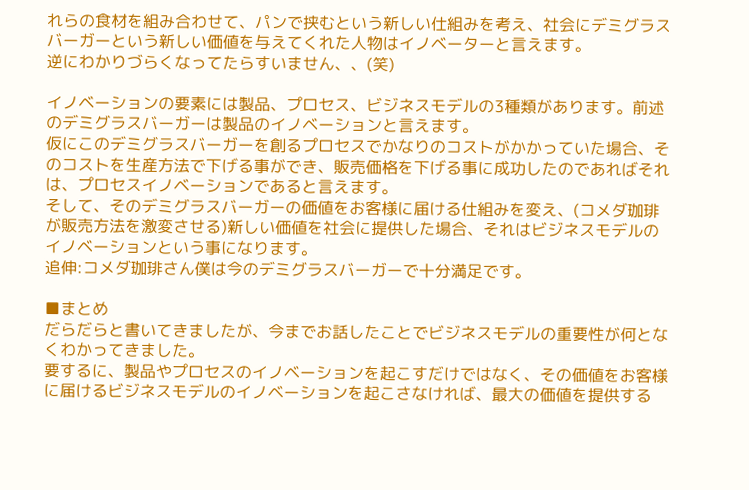れらの食材を組み合わせて、パンで挟むという新しい仕組みを考え、社会にデミグラスバーガーという新しい価値を与えてくれた人物はイノベーターと言えます。
逆にわかりづらくなってたらすいません、、(笑)

イノベーションの要素には製品、プロセス、ビジネスモデルの3種類があります。前述のデミグラスバーガーは製品のイノベーションと言えます。
仮にこのデミグラスバーガーを創るプロセスでかなりのコストがかかっていた場合、そのコストを生産方法で下げる事ができ、販売価格を下げる事に成功したのであればそれは、プロセスイノベーションであると言えます。
そして、そのデミグラスバーガーの価値をお客様に届ける仕組みを変え、(コメダ珈琲が販売方法を激変させる)新しい価値を社会に提供した場合、それはビジネスモデルのイノベーションという事になります。
追伸:コメダ珈琲さん僕は今のデミグラスバーガーで十分満足です。

■まとめ
だらだらと書いてきましたが、今までお話したことでビジネスモデルの重要性が何となくわかってきました。
要するに、製品やプロセスのイノベーションを起こすだけではなく、その価値をお客様に届けるビジネスモデルのイノベーションを起こさなければ、最大の価値を提供する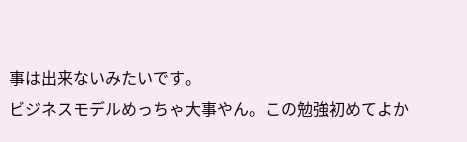事は出来ないみたいです。
ビジネスモデルめっちゃ大事やん。この勉強初めてよか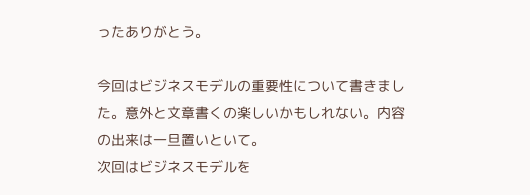ったありがとう。

今回はビジネスモデルの重要性について書きました。意外と文章書くの楽しいかもしれない。内容の出来は一旦置いといて。
次回はビジネスモデルを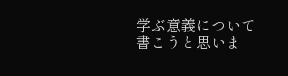学ぶ意義について書こうと思いま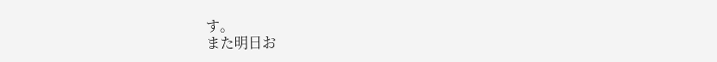す。
また明日お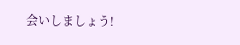会いしましょう!